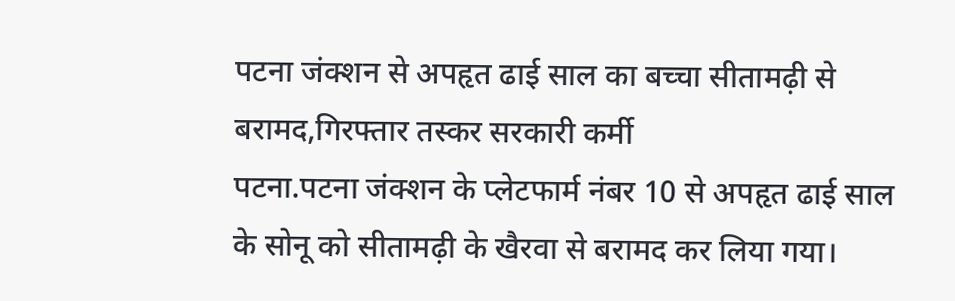पटना जंक्शन से अपहृत ढाई साल का बच्चा सीतामढ़ी से बरामद,गिरफ्तार तस्कर सरकारी कर्मी
पटना.पटना जंक्शन के प्लेटफार्म नंबर 10 से अपहृत ढाई साल के सोनू को सीतामढ़ी के खैरवा से बरामद कर लिया गया।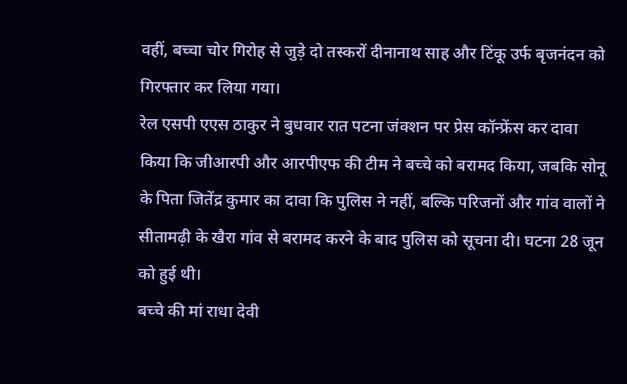वहीं, बच्चा चोर गिरोह से जुड़े दो तस्करों दीनानाथ साह और टिंकू उर्फ बृजनंदन को गिरफ्तार कर लिया गया।
रेल एसपी एएस ठाकुर ने बुधवार रात पटना जंक्शन पर प्रेस कॉन्फ्रेंस कर दावा किया कि जीआरपी और आरपीएफ की टीम ने बच्चे को बरामद किया, जबकि सोनू के पिता जितेंद्र कुमार का दावा कि पुलिस ने नहीं, बल्कि परिजनों और गांव वालों ने सीतामढ़ी के खैरा गांव से बरामद करने के बाद पुलिस को सूचना दी। घटना 28 जून को हुई थी।
बच्चे की मां राधा देवी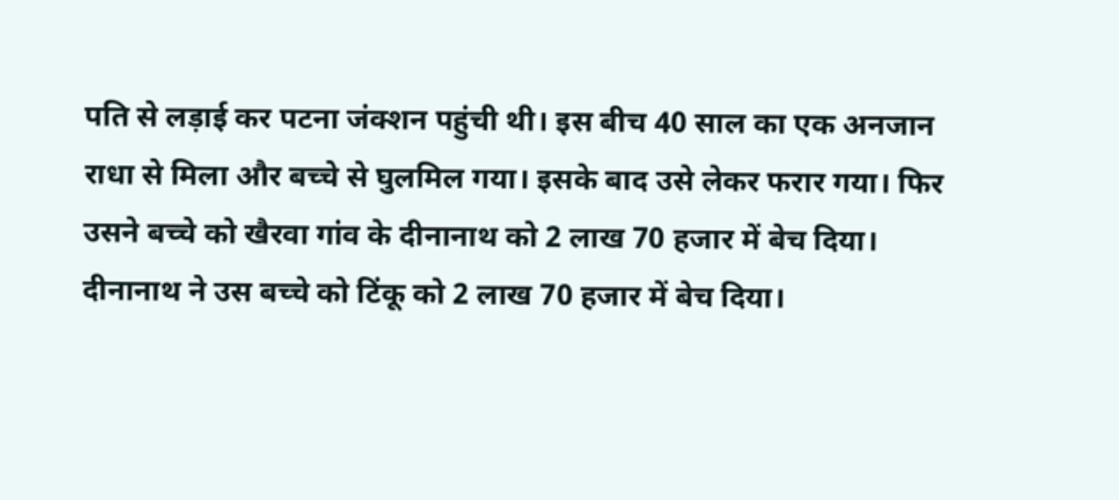पति से लड़ाई कर पटना जंक्शन पहुंची थी। इस बीच 40 साल का एक अनजान राधा से मिला और बच्चे से घुलमिल गया। इसके बाद उसे लेकर फरार गया। फिर उसने बच्चे को खैरवा गांव के दीनानाथ को 2 लाख 70 हजार में बेच दिया। दीनानाथ ने उस बच्चे को टिंकू को 2 लाख 70 हजार में बेच दिया।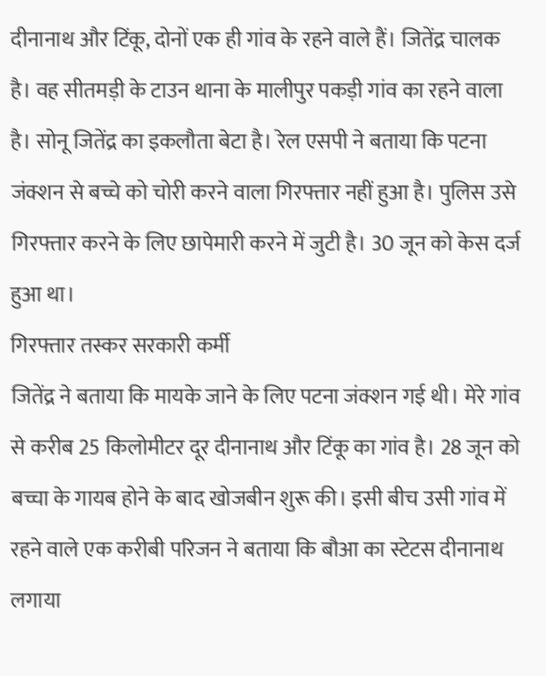दीनानाथ और टिंकू, दोनों एक ही गांव के रहने वाले हैं। जितेंद्र चालक है। वह सीतमड़ी के टाउन थाना के मालीपुर पकड़ी गांव का रहने वाला है। सोनू जितेंद्र का इकलौता बेटा है। रेल एसपी ने बताया कि पटना जंक्शन से बच्चे को चोरी करने वाला गिरफ्तार नहीं हुआ है। पुलिस उसे गिरफ्तार करने के लिए छापेमारी करने में जुटी है। 30 जून को केस दर्ज हुआ था।
गिरफ्तार तस्कर सरकारी कर्मी
जितेंद्र ने बताया कि मायके जाने के लिए पटना जंक्शन गई थी। मेरे गांव से करीब 25 किलोमीटर दूर दीनानाथ और टिंकू का गांव है। 28 जून को बच्चा के गायब होने के बाद खोजबीन शुरू की। इसी बीच उसी गांव में रहने वाले एक करीबी परिजन ने बताया कि बौआ का स्टेटस दीनानाथ लगाया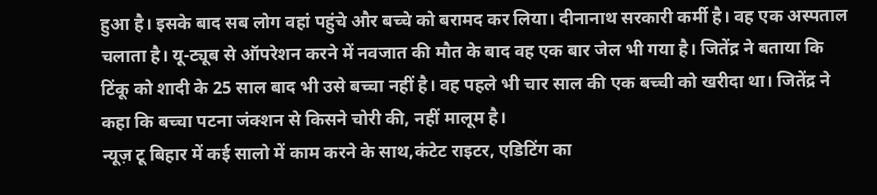हुआ है। इसके बाद सब लोग वहां पहुंचे और बच्चे को बरामद कर लिया। दीनानाथ सरकारी कर्मी है। वह एक अस्पताल चलाता है। यू-ट्यूब से ऑपरेशन करने में नवजात की मौत के बाद वह एक बार जेल भी गया है। जितेंद्र ने बताया कि टिंकू को शादी के 25 साल बाद भी उसे बच्चा नहीं है। वह पहले भी चार साल की एक बच्ची को खरीदा था। जितेंद्र ने कहा कि बच्चा पटना जंक्शन से किसने चोरी की, नहीं मालूम है।
न्यूज़ टू बिहार में कई सालो में काम करने के साथ,कंटेट राइटर, एडिटिंग का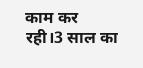काम कर रही।3 साल का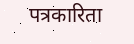पत्रकारिता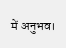में अनुभव।